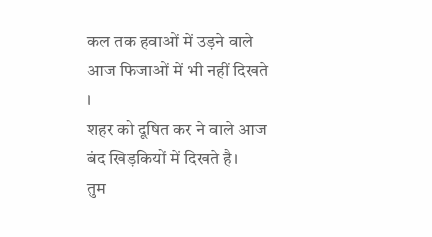कल तक हवाओं में उड़ने वाले आज फिजाओं में भी नहीं दिखते ।
शहर को दूषित कर ने वाले आज बंद खिड़कियों में दिखते है।
तुम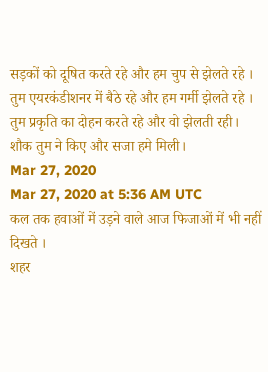सड़कों को दूषित करते रहे और हम चुप से झेलते रहे ।
तुम एयरकंडीशनर में बैठे रहे और हम गर्मी झेलते रहे ।
तुम प्रकृति का दोहन करते रहे और वो झेलती रही।
शौक तुम ने किए और सजा हमे मिली।
Mar 27, 2020
Mar 27, 2020 at 5:36 AM UTC
कल तक हवाओं में उड़ने वाले आज फिजाओं में भी नहीं दिखते ।
शहर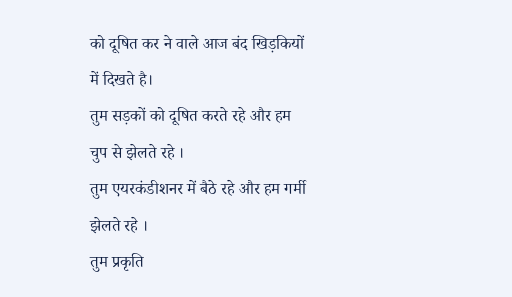को दूषित कर ने वाले आज बंद खिड़कियों में दिखते है।
तुम सड़कों को दूषित करते रहे और हम चुप से झेलते रहे ।
तुम एयरकंडीशनर में बैठे रहे और हम गर्मी झेलते रहे ।
तुम प्रकृति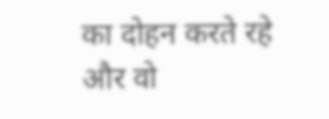का दोहन करते रहे और वो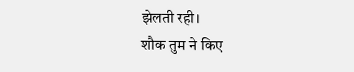झेलती रही।
शौक तुम ने किए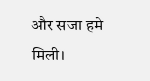और सजा हमे मिली।